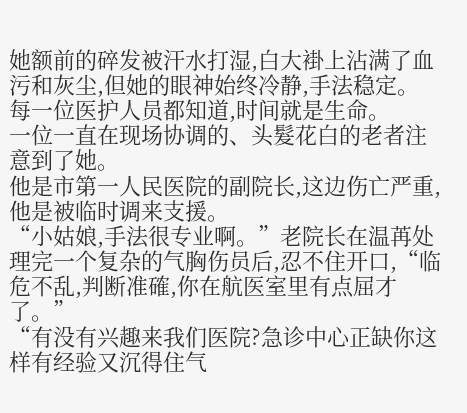她额前的碎发被汗水打湿,白大褂上沾满了血污和灰尘,但她的眼神始终冷静,手法稳定。
每一位医护人员都知道,时间就是生命。
一位一直在现场协调的、头髮花白的老者注意到了她。
他是市第一人民医院的副院长,这边伤亡严重,他是被临时调来支援。
“小姑娘,手法很专业啊。”老院长在温苒处理完一个复杂的气胸伤员后,忍不住开口,“临危不乱,判断准確,你在航医室里有点屈才了。”
“有没有兴趣来我们医院?急诊中心正缺你这样有经验又沉得住气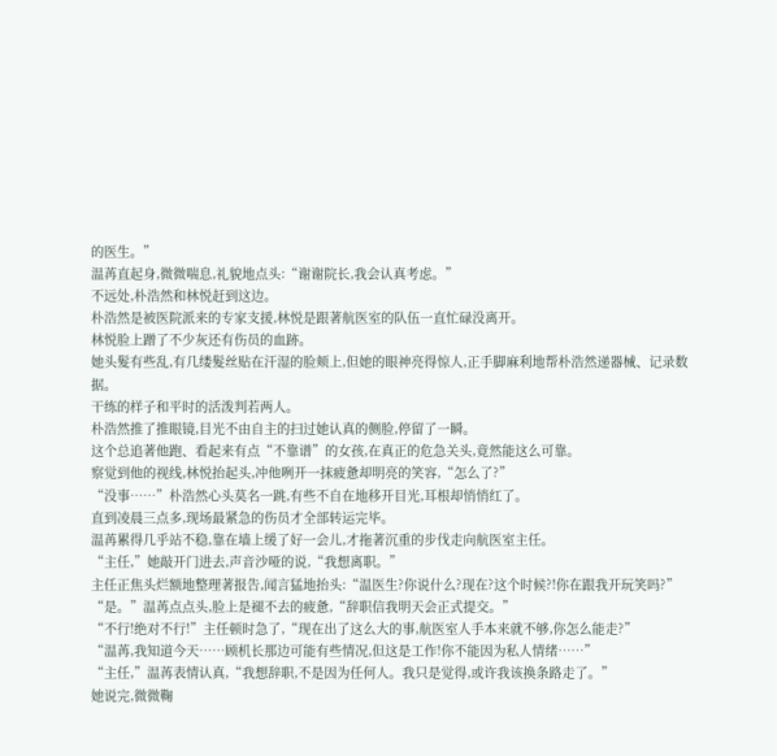的医生。”
温苒直起身,微微喘息,礼貌地点头:“谢谢院长,我会认真考虑。”
不远处,朴浩然和林悦赶到这边。
朴浩然是被医院派来的专家支援,林悦是跟著航医室的队伍一直忙碌没离开。
林悦脸上蹭了不少灰还有伤员的血跡。
她头髮有些乱,有几缕髮丝贴在汗湿的脸颊上,但她的眼神亮得惊人,正手脚麻利地帮朴浩然递器械、记录数据。
干练的样子和平时的活泼判若两人。
朴浩然推了推眼镜,目光不由自主的扫过她认真的侧脸,停留了一瞬。
这个总追著他跑、看起来有点“不靠谱”的女孩,在真正的危急关头,竟然能这么可靠。
察觉到他的视线,林悦抬起头,冲他咧开一抹疲惫却明亮的笑容,“怎么了?”
“没事……”朴浩然心头莫名一跳,有些不自在地移开目光,耳根却悄悄红了。
直到凌晨三点多,现场最紧急的伤员才全部转运完毕。
温苒累得几乎站不稳,靠在墙上缓了好一会儿,才拖著沉重的步伐走向航医室主任。
“主任,”她敲开门进去,声音沙哑的说,“我想离职。”
主任正焦头烂额地整理著报告,闻言猛地抬头:“温医生?你说什么?现在?这个时候?!你在跟我开玩笑吗?”
“是。”温苒点点头,脸上是褪不去的疲惫,“辞职信我明天会正式提交。”
“不行!绝对不行!”主任顿时急了,“现在出了这么大的事,航医室人手本来就不够,你怎么能走?”
“温苒,我知道今天……顾机长那边可能有些情况,但这是工作!你不能因为私人情绪……”
“主任,”温苒表情认真,“我想辞职,不是因为任何人。我只是觉得,或许我该换条路走了。”
她说完,微微鞠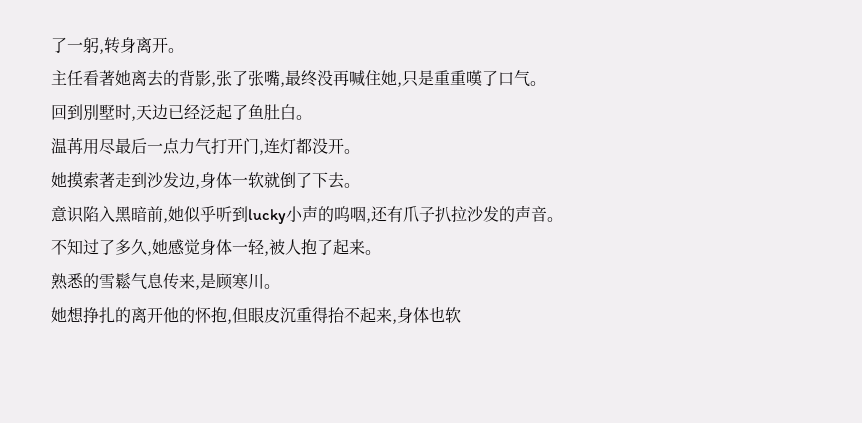了一躬,转身离开。
主任看著她离去的背影,张了张嘴,最终没再喊住她,只是重重嘆了口气。
回到別墅时,天边已经泛起了鱼肚白。
温苒用尽最后一点力气打开门,连灯都没开。
她摸索著走到沙发边,身体一软就倒了下去。
意识陷入黑暗前,她似乎听到lucky小声的呜咽,还有爪子扒拉沙发的声音。
不知过了多久,她感觉身体一轻,被人抱了起来。
熟悉的雪鬆气息传来,是顾寒川。
她想挣扎的离开他的怀抱,但眼皮沉重得抬不起来,身体也软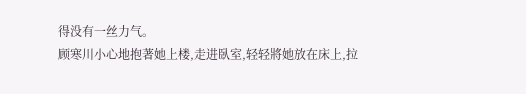得没有一丝力气。
顾寒川小心地抱著她上楼,走进臥室,轻轻將她放在床上,拉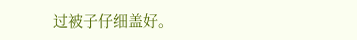过被子仔细盖好。